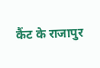कैंट के राजापुर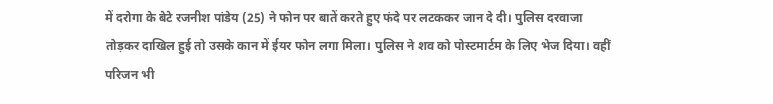में दरोगा के बेटे रजनीश पांडेय (25) ने फोन पर बातें करते हुए फंदे पर लटककर जान दे दी। पुलिस दरवाजा तोड़कर दाखिल हुई तो उसके कान में ईयर फोन लगा मिला। पुलिस ने शव को पोस्टमार्टम के लिए भेज दिया। वहीं परिजन भी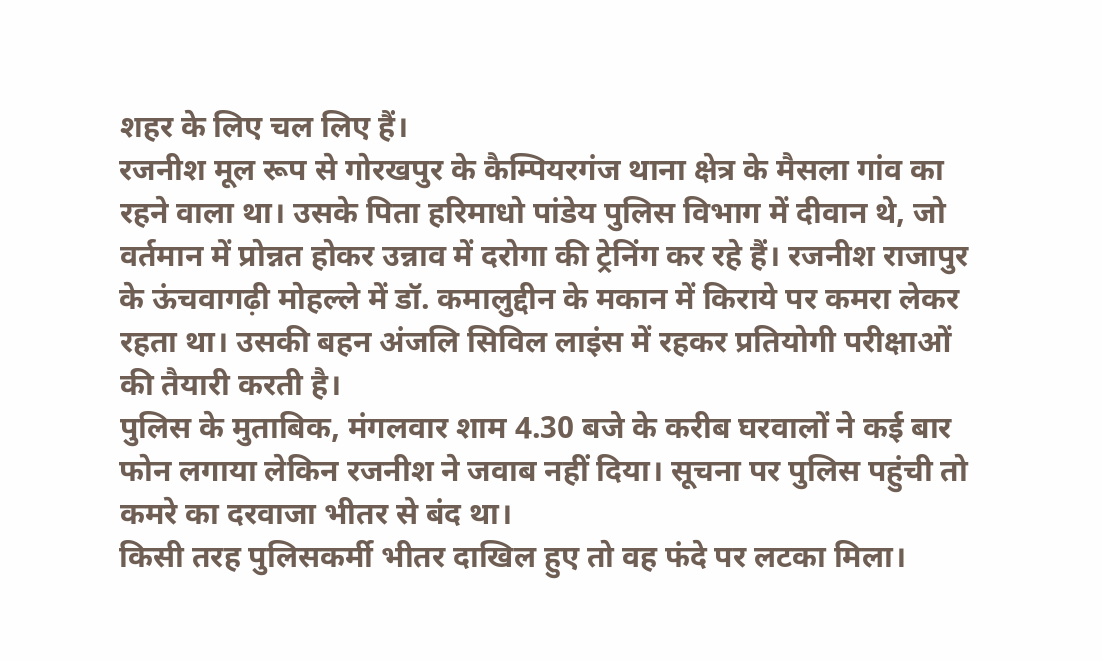शहर के लिए चल लिए हैं।
रजनीश मूल रूप से गोरखपुर के कैम्पियरगंज थाना क्षेत्र के मैसला गांव का रहने वाला था। उसके पिता हरिमाधो पांडेय पुलिस विभाग में दीवान थे, जो वर्तमान में प्रोन्नत होकर उन्नाव में दरोगा की ट्रेनिंग कर रहे हैं। रजनीश राजापुर के ऊंचवागढ़ी मोहल्ले में डॉ. कमालुद्दीन के मकान में किराये पर कमरा लेकर रहता था। उसकी बहन अंजलि सिविल लाइंस में रहकर प्रतियोगी परीक्षाओं की तैयारी करती है।
पुलिस के मुताबिक, मंगलवार शाम 4.30 बजे के करीब घरवालों ने कई बार फोन लगाया लेकिन रजनीश ने जवाब नहीं दिया। सूचना पर पुलिस पहुंची तो कमरे का दरवाजा भीतर से बंद था।
किसी तरह पुलिसकर्मी भीतर दाखिल हुए तो वह फंदे पर लटका मिला।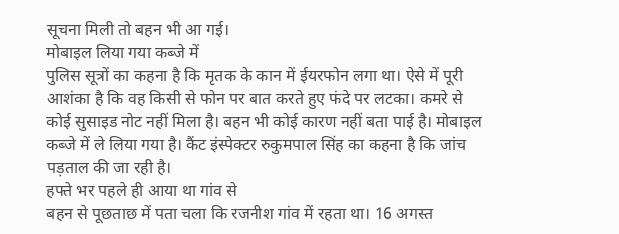सूचना मिली तो बहन भी आ गई।
मोबाइल लिया गया कब्जे में
पुलिस सूत्रों का कहना है कि मृतक के कान में ईयरफोन लगा था। ऐसे में पूरी आशंका है कि वह किसी से फोन पर बात करते हुए फंदे पर लटका। कमरे से कोई सुसाइड नोट नहीं मिला है। बहन भी कोई कारण नहीं बता पाई है। मोबाइल कब्जे में ले लिया गया है। कैंट इंस्पेक्टर रुकुमपाल सिंह का कहना है कि जांच पड़ताल की जा रही है।
हफ्ते भर पहले ही आया था गांव से
बहन से पूछताछ में पता चला कि रजनीश गांव में रहता था। 16 अगस्त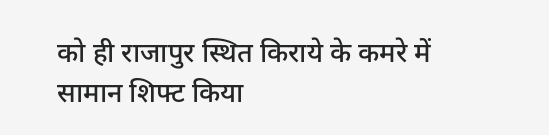को ही राजापुर स्थित किराये के कमरे में सामान शिफ्ट किया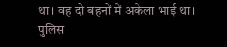था। वह दो बहनों में अकेला भाई था। पुलिस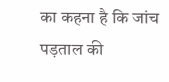का कहना है कि जांच पड़ताल की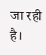जा रही है।